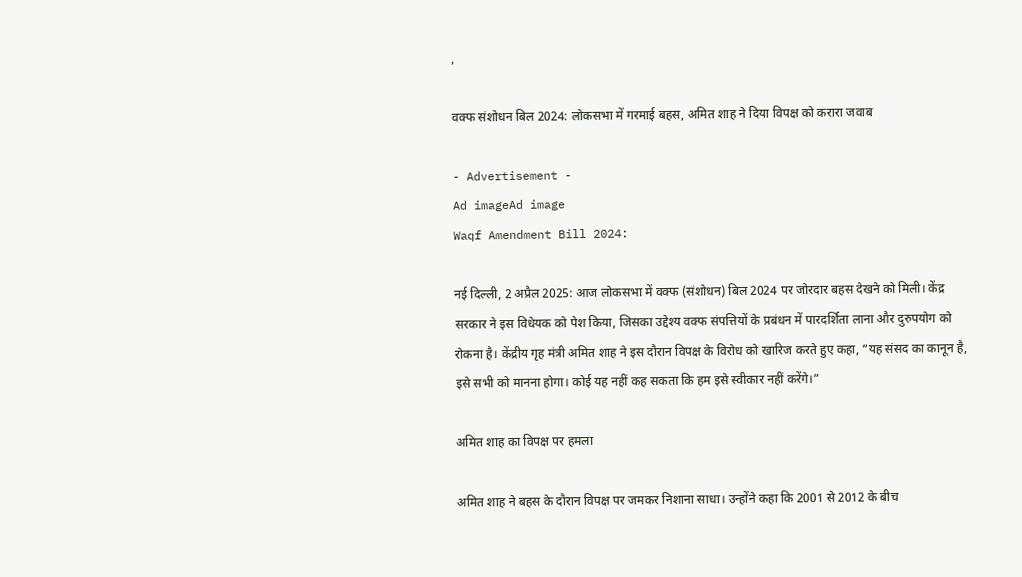,

वक्फ संशोधन बिल 2024: लोकसभा में गरमाई बहस, अमित शाह ने दिया विपक्ष को करारा जवाब

- Advertisement -
Ad imageAd image
Waqf Amendment Bill 2024:

नई दिल्ली, 2 अप्रैल 2025: आज लोकसभा में वक्फ (संशोधन) बिल 2024 पर जोरदार बहस देखने को मिली। केंद्र सरकार ने इस विधेयक को पेश किया, जिसका उद्देश्य वक्फ संपत्तियों के प्रबंधन में पारदर्शिता लाना और दुरुपयोग को रोकना है। केंद्रीय गृह मंत्री अमित शाह ने इस दौरान विपक्ष के विरोध को खारिज करते हुए कहा, “यह संसद का कानून है, इसे सभी को मानना होगा। कोई यह नहीं कह सकता कि हम इसे स्वीकार नहीं करेंगे।”

अमित शाह का विपक्ष पर हमला

अमित शाह ने बहस के दौरान विपक्ष पर जमकर निशाना साधा। उन्होंने कहा कि 2001 से 2012 के बीच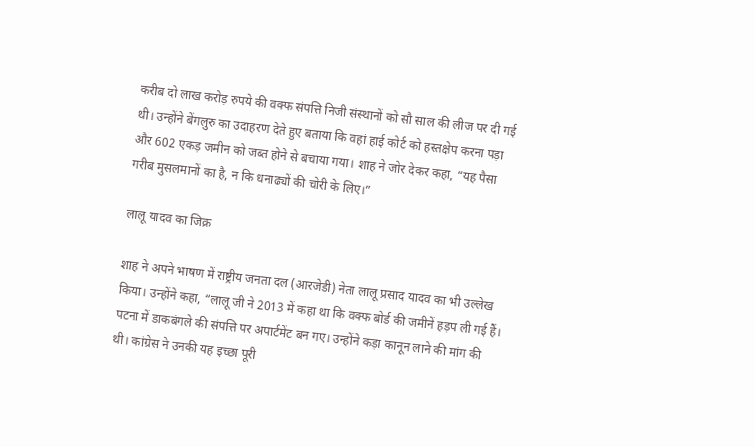करीब दो लाख करोड़ रुपये की वक्फ संपत्ति निजी संस्थानों को सौ साल की लीज पर दी गई थी। उन्होंने बेंगलुरु का उदाहरण देते हुए बताया कि वहां हाई कोर्ट को हस्तक्षेप करना पड़ा और 602 एकड़ जमीन को जब्त होने से बचाया गया। शाह ने जोर देकर कहा, “यह पैसा गरीब मुसलमानों का है, न कि धनाढ्यों की चोरी के लिए।”

लालू यादव का जिक्र

शाह ने अपने भाषण में राष्ट्रीय जनता दल (आरजेडी) नेता लालू प्रसाद यादव का भी उल्लेख किया। उन्होंने कहा, “लालू जी ने 2013 में कहा था कि वक्फ बोर्ड की जमीनें हड़प ली गई हैं। पटना में डाकबंगले की संपत्ति पर अपार्टमेंट बन गए। उन्होंने कड़ा कानून लाने की मांग की थी। कांग्रेस ने उनकी यह इच्छा पूरी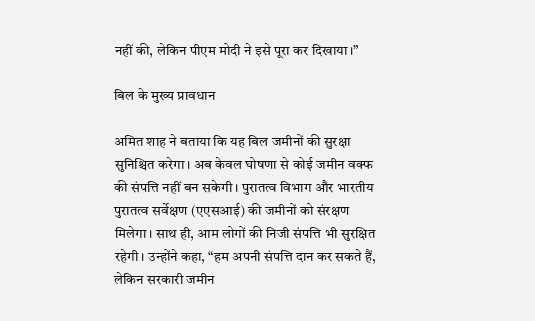नहीं की, लेकिन पीएम मोदी ने इसे पूरा कर दिखाया।”

बिल के मुख्य प्रावधान

अमित शाह ने बताया कि यह बिल जमीनों की सुरक्षा सुनिश्चित करेगा। अब केवल घोषणा से कोई जमीन वक्फ की संपत्ति नहीं बन सकेगी। पुरातत्व विभाग और भारतीय पुरातत्व सर्वेक्षण (एएसआई) की जमीनों को संरक्षण मिलेगा। साथ ही, आम लोगों की निजी संपत्ति भी सुरक्षित रहेगी। उन्होंने कहा, “हम अपनी संपत्ति दान कर सकते हैं, लेकिन सरकारी जमीन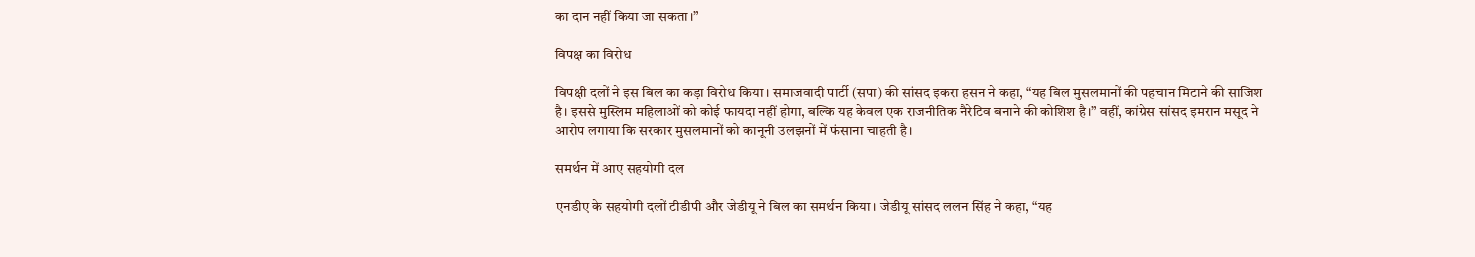का दान नहीं किया जा सकता।”

विपक्ष का विरोध

विपक्षी दलों ने इस बिल का कड़ा विरोध किया। समाजवादी पार्टी (सपा) की सांसद इकरा हसन ने कहा, “यह बिल मुसलमानों की पहचान मिटाने की साजिश है। इससे मुस्लिम महिलाओं को कोई फायदा नहीं होगा, बल्कि यह केवल एक राजनीतिक नैरेटिव बनाने की कोशिश है।” वहीं, कांग्रेस सांसद इमरान मसूद ने आरोप लगाया कि सरकार मुसलमानों को कानूनी उलझनों में फंसाना चाहती है।

समर्थन में आए सहयोगी दल

एनडीए के सहयोगी दलों टीडीपी और जेडीयू ने बिल का समर्थन किया। जेडीयू सांसद ललन सिंह ने कहा, “यह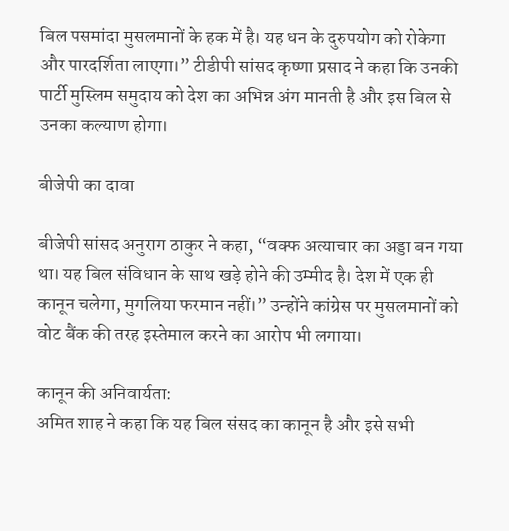बिल पसमांदा मुसलमानों के हक में है। यह धन के दुरुपयोग को रोकेगा और पारदर्शिता लाएगा।” टीडीपी सांसद कृष्णा प्रसाद ने कहा कि उनकी पार्टी मुस्लिम समुदाय को देश का अभिन्न अंग मानती है और इस बिल से उनका कल्याण होगा।

बीजेपी का दावा

बीजेपी सांसद अनुराग ठाकुर ने कहा, “वक्फ अत्याचार का अड्डा बन गया था। यह बिल संविधान के साथ खड़े होने की उम्मीद है। देश में एक ही कानून चलेगा, मुगलिया फरमान नहीं।” उन्होंने कांग्रेस पर मुसलमानों को वोट बैंक की तरह इस्तेमाल करने का आरोप भी लगाया।

कानून की अनिवार्यता:
अमित शाह ने कहा कि यह बिल संसद का कानून है और इसे सभी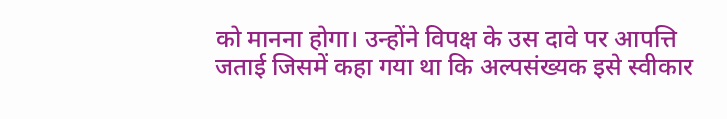को मानना होगा। उन्होंने विपक्ष के उस दावे पर आपत्ति जताई जिसमें कहा गया था कि अल्पसंख्यक इसे स्वीकार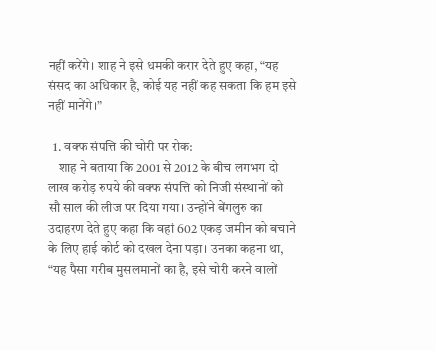नहीं करेंगे। शाह ने इसे धमकी करार देते हुए कहा, “यह संसद का अधिकार है, कोई यह नहीं कह सकता कि हम इसे नहीं मानेंगे।”

  1. वक्फ संपत्ति की चोरी पर रोक:
    शाह ने बताया कि 2001 से 2012 के बीच लगभग दो लाख करोड़ रुपये की वक्फ संपत्ति को निजी संस्थानों को सौ साल की लीज पर दिया गया। उन्होंने बेंगलुरु का उदाहरण देते हुए कहा कि वहां 602 एकड़ जमीन को बचाने के लिए हाई कोर्ट को दखल देना पड़ा। उनका कहना था, “यह पैसा गरीब मुसलमानों का है, इसे चोरी करने वालों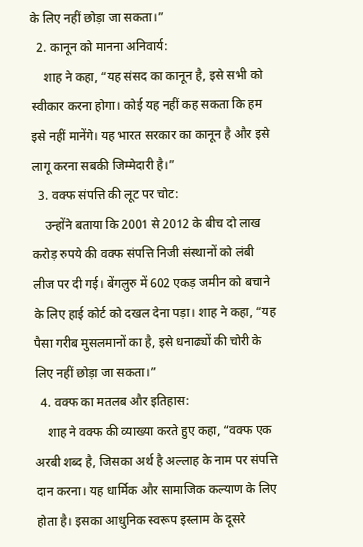के लिए नहीं छोड़ा जा सकता।”
  2. कानून को मानना अनिवार्य:
    शाह ने कहा, “यह संसद का कानून है, इसे सभी को स्वीकार करना होगा। कोई यह नहीं कह सकता कि हम इसे नहीं मानेंगे। यह भारत सरकार का कानून है और इसे लागू करना सबकी जिम्मेदारी है।”
  3. वक्फ संपत्ति की लूट पर चोट:
    उन्होंने बताया कि 2001 से 2012 के बीच दो लाख करोड़ रुपये की वक्फ संपत्ति निजी संस्थानों को लंबी लीज पर दी गई। बेंगलुरु में 602 एकड़ जमीन को बचाने के लिए हाई कोर्ट को दखल देना पड़ा। शाह ने कहा, “यह पैसा गरीब मुसलमानों का है, इसे धनाढ्यों की चोरी के लिए नहीं छोड़ा जा सकता।”
  4. वक्फ का मतलब और इतिहास:
    शाह ने वक्फ की व्याख्या करते हुए कहा, “वक्फ एक अरबी शब्द है, जिसका अर्थ है अल्लाह के नाम पर संपत्ति दान करना। यह धार्मिक और सामाजिक कल्याण के लिए होता है। इसका आधुनिक स्वरूप इस्लाम के दूसरे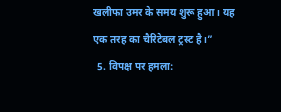खलीफा उमर के समय शुरू हुआ। यह एक तरह का चैरिटेबल ट्रस्ट है।”
  5. विपक्ष पर हमला: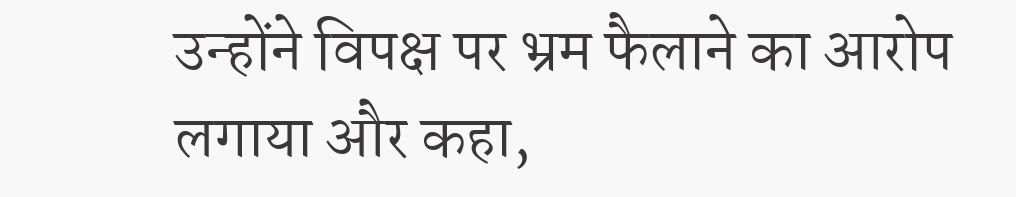उन्होंने विपक्ष पर भ्रम फैलाने का आरोप लगाया और कहा,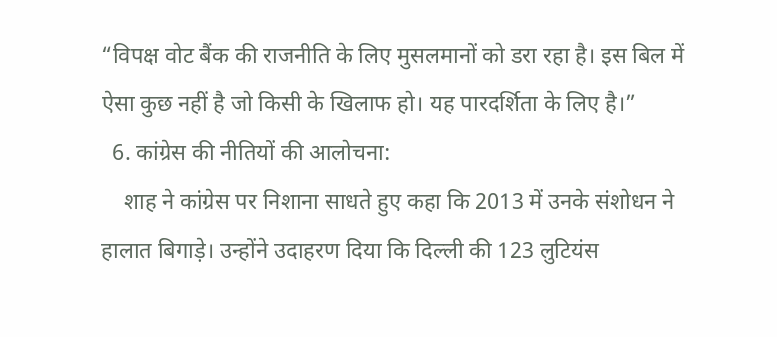“विपक्ष वोट बैंक की राजनीति के लिए मुसलमानों को डरा रहा है। इस बिल में ऐसा कुछ नहीं है जो किसी के खिलाफ हो। यह पारदर्शिता के लिए है।”
  6. कांग्रेस की नीतियों की आलोचना:
    शाह ने कांग्रेस पर निशाना साधते हुए कहा कि 2013 में उनके संशोधन ने हालात बिगाड़े। उन्होंने उदाहरण दिया कि दिल्ली की 123 लुटियंस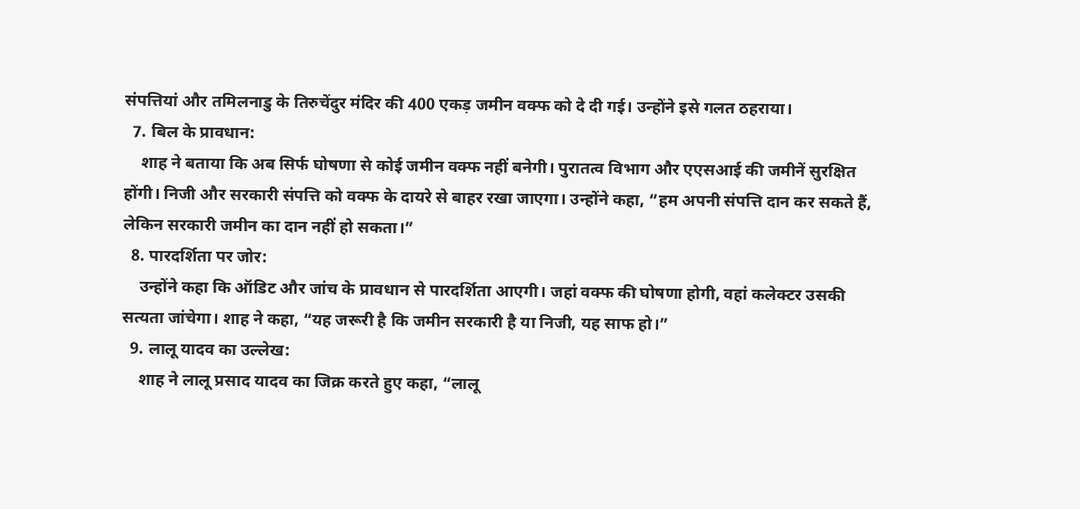संपत्तियां और तमिलनाडु के तिरुचेंदुर मंदिर की 400 एकड़ जमीन वक्फ को दे दी गई। उन्होंने इसे गलत ठहराया।
  7. बिल के प्रावधान:
    शाह ने बताया कि अब सिर्फ घोषणा से कोई जमीन वक्फ नहीं बनेगी। पुरातत्व विभाग और एएसआई की जमीनें सुरक्षित होंगी। निजी और सरकारी संपत्ति को वक्फ के दायरे से बाहर रखा जाएगा। उन्होंने कहा, “हम अपनी संपत्ति दान कर सकते हैं, लेकिन सरकारी जमीन का दान नहीं हो सकता।”
  8. पारदर्शिता पर जोर:
    उन्होंने कहा कि ऑडिट और जांच के प्रावधान से पारदर्शिता आएगी। जहां वक्फ की घोषणा होगी, वहां कलेक्टर उसकी सत्यता जांचेगा। शाह ने कहा, “यह जरूरी है कि जमीन सरकारी है या निजी, यह साफ हो।”
  9. लालू यादव का उल्लेख:
    शाह ने लालू प्रसाद यादव का जिक्र करते हुए कहा, “लालू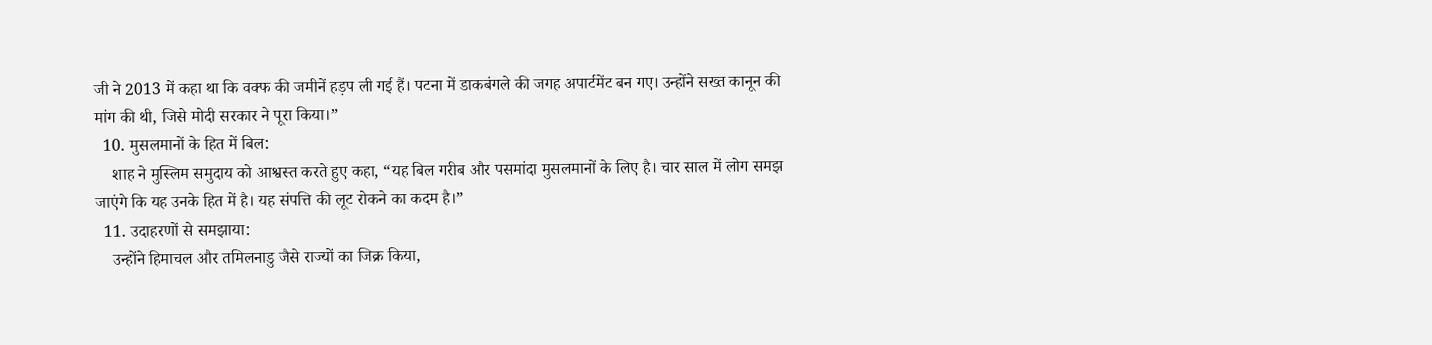जी ने 2013 में कहा था कि वक्फ की जमीनें हड़प ली गई हैं। पटना में डाकबंगले की जगह अपार्टमेंट बन गए। उन्होंने सख्त कानून की मांग की थी, जिसे मोदी सरकार ने पूरा किया।”
  10. मुसलमानों के हित में बिल:
    शाह ने मुस्लिम समुदाय को आश्वस्त करते हुए कहा, “यह बिल गरीब और पसमांदा मुसलमानों के लिए है। चार साल में लोग समझ जाएंगे कि यह उनके हित में है। यह संपत्ति की लूट रोकने का कदम है।”
  11. उदाहरणों से समझाया:
    उन्होंने हिमाचल और तमिलनाडु जैसे राज्यों का जिक्र किया,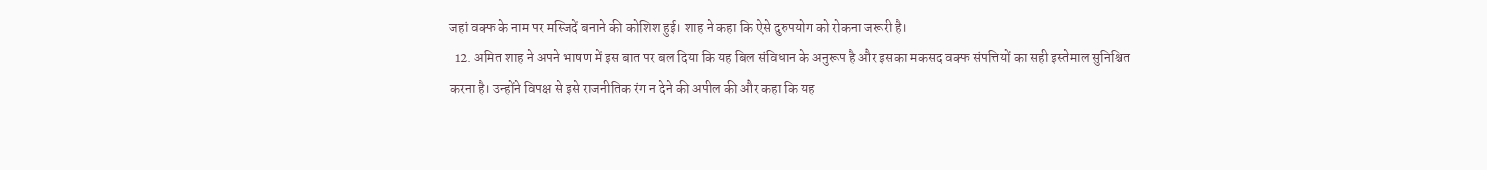जहां वक्फ के नाम पर मस्जिदें बनाने की कोशिश हुई। शाह ने कहा कि ऐसे दुरुपयोग को रोकना जरूरी है।
  12. अमित शाह ने अपने भाषण में इस बात पर बल दिया कि यह बिल संविधान के अनुरूप है और इसका मकसद वक्फ संपत्तियों का सही इस्तेमाल सुनिश्चित करना है। उन्होंने विपक्ष से इसे राजनीतिक रंग न देने की अपील की और कहा कि यह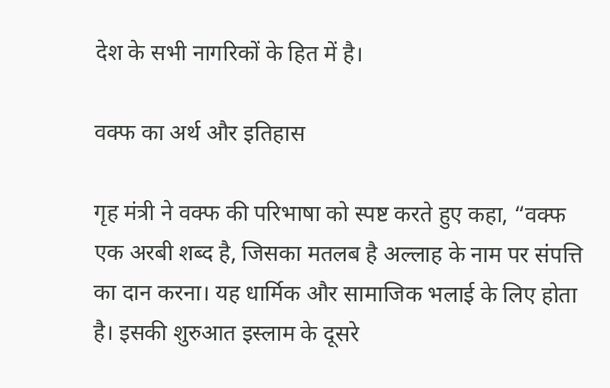देश के सभी नागरिकों के हित में है।

वक्फ का अर्थ और इतिहास

गृह मंत्री ने वक्फ की परिभाषा को स्पष्ट करते हुए कहा, “वक्फ एक अरबी शब्द है, जिसका मतलब है अल्लाह के नाम पर संपत्ति का दान करना। यह धार्मिक और सामाजिक भलाई के लिए होता है। इसकी शुरुआत इस्लाम के दूसरे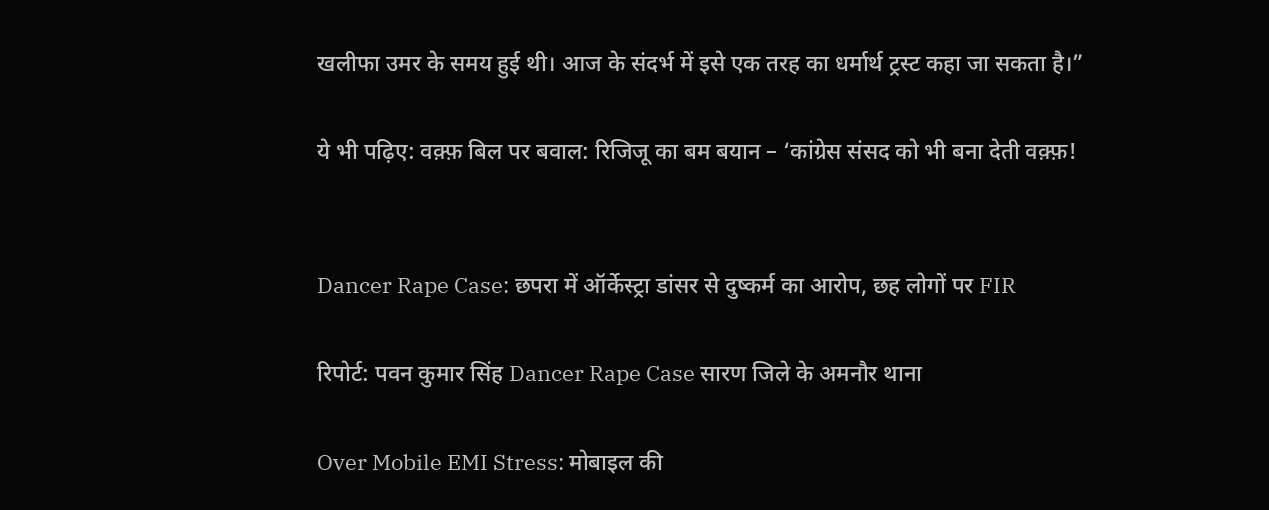खलीफा उमर के समय हुई थी। आज के संदर्भ में इसे एक तरह का धर्मार्थ ट्रस्ट कहा जा सकता है।”

ये भी पढ़िए: वक़्फ़ बिल पर बवाल: रिजिजू का बम बयान – ‘कांग्रेस संसद को भी बना देती वक़्फ़!


Dancer Rape Case: छपरा में ऑर्केस्ट्रा डांसर से दुष्कर्म का आरोप, छह लोगों पर FIR

रिपोर्ट: पवन कुमार सिंह Dancer Rape Case सारण जिले के अमनौर थाना

Over Mobile EMI Stress: मोबाइल की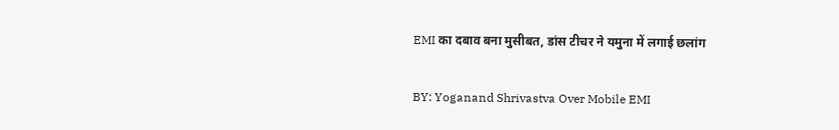EMI का दबाव बना मुसीबत, डांस टीचर ने यमुना में लगाई छलांग

BY: Yoganand Shrivastva Over Mobile EMI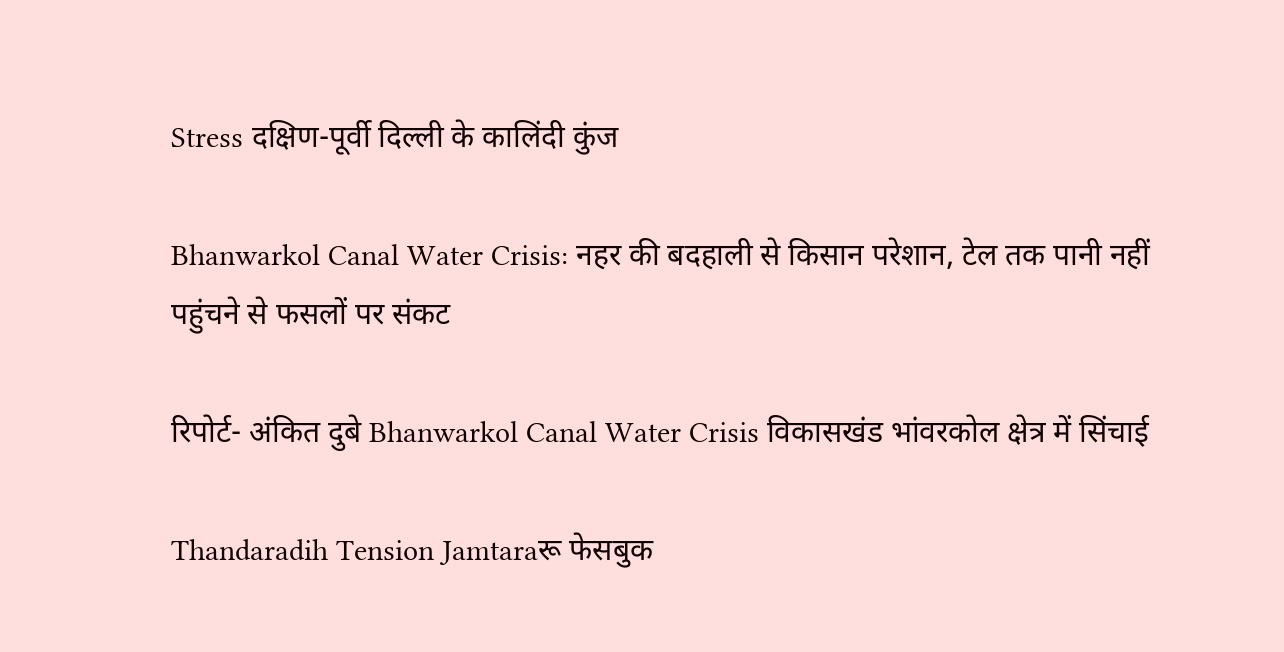Stress दक्षिण-पूर्वी दिल्ली के कालिंदी कुंज

Bhanwarkol Canal Water Crisis: नहर की बदहाली से किसान परेशान, टेल तक पानी नहीं पहुंचने से फसलों पर संकट

रिपोर्ट- अंकित दुबे Bhanwarkol Canal Water Crisis विकासखंड भांवरकोल क्षेत्र में सिंचाई

Thandaradih Tension Jamtaraरू फेसबुक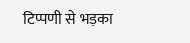टिप्पणी से भड़का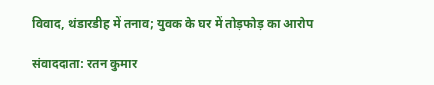विवाद, थंडारडीह में तनाव; युवक के घर में तोड़फोड़ का आरोप

संवाददाता: रतन कुमार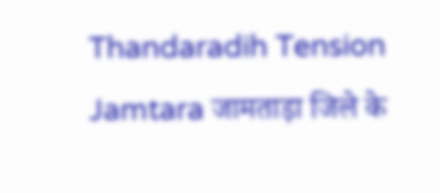Thandaradih Tension Jamtara जामताड़ा जिले के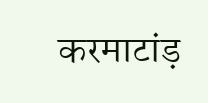करमाटांड़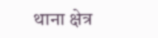थाना क्षेत्र